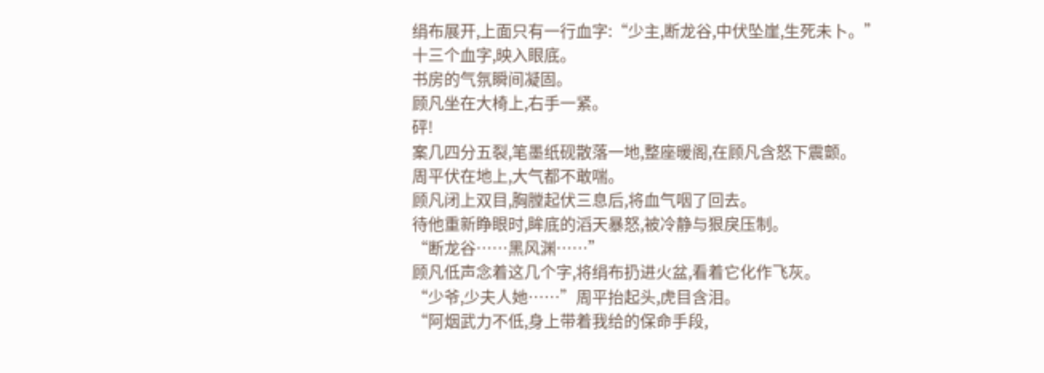绢布展开,上面只有一行血字:“少主,断龙谷,中伏坠崖,生死未卜。”
十三个血字,映入眼底。
书房的气氛瞬间凝固。
顾凡坐在大椅上,右手一紧。
砰!
案几四分五裂,笔墨纸砚散落一地,整座暖阁,在顾凡含怒下震颤。
周平伏在地上,大气都不敢喘。
顾凡闭上双目,胸膛起伏三息后,将血气咽了回去。
待他重新睁眼时,眸底的滔天暴怒,被冷静与狠戾压制。
“断龙谷……黑风渊……”
顾凡低声念着这几个字,将绢布扔进火盆,看着它化作飞灰。
“少爷,少夫人她……”周平抬起头,虎目含泪。
“阿烟武力不低,身上带着我给的保命手段,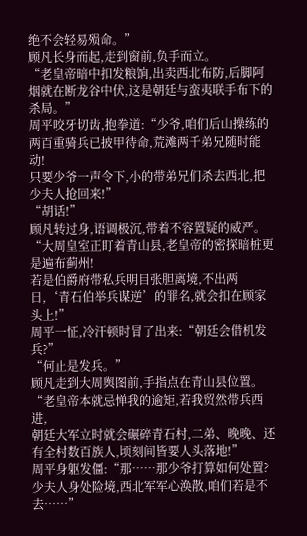绝不会轻易殒命。”
顾凡长身而起,走到窗前,负手而立。
“老皇帝暗中扣发粮饷,出卖西北布防,后脚阿烟就在断龙谷中伏,这是朝廷与蛮夷联手布下的杀局。”
周平咬牙切齿,抱拳道:“少爷,咱们后山操练的两百重骑兵已披甲待命,荒滩两千弟兄随时能动!
只要少爷一声令下,小的带弟兄们杀去西北,把少夫人抢回来!”
“胡话!”
顾凡转过身,语调极沉,带着不容置疑的威严。
“大周皇室正盯着青山县,老皇帝的密探暗桩更是遍布蓟州!
若是伯爵府带私兵明目张胆离境,不出两日,‘青石伯举兵谋逆’的罪名,就会扣在顾家头上!”
周平一怔,冷汗顿时冒了出来:“朝廷会借机发兵?”
“何止是发兵。”
顾凡走到大周舆图前,手指点在青山县位置。
“老皇帝本就忌惮我的逾矩,若我贸然带兵西进,
朝廷大军立时就会碾碎青石村,二弟、晚晚、还有全村数百族人,顷刻间皆要人头落地!”
周平身躯发僵:“那……那少爷打算如何处置?少夫人身处险境,西北军军心涣散,咱们若是不去……”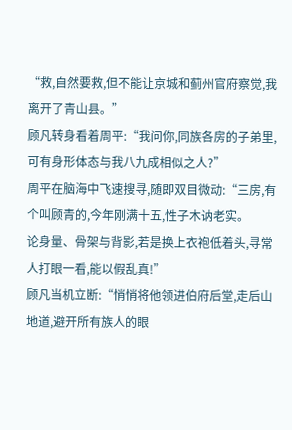“救,自然要救,但不能让京城和蓟州官府察觉,我离开了青山县。”
顾凡转身看着周平:“我问你,同族各房的子弟里,可有身形体态与我八九成相似之人?”
周平在脑海中飞速搜寻,随即双目微动:“三房,有个叫顾青的,今年刚满十五,性子木讷老实。
论身量、骨架与背影,若是换上衣袍低着头,寻常人打眼一看,能以假乱真!”
顾凡当机立断:“悄悄将他领进伯府后堂,走后山地道,避开所有族人的眼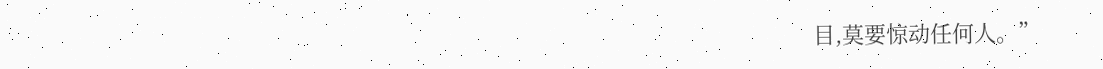目,莫要惊动任何人。”